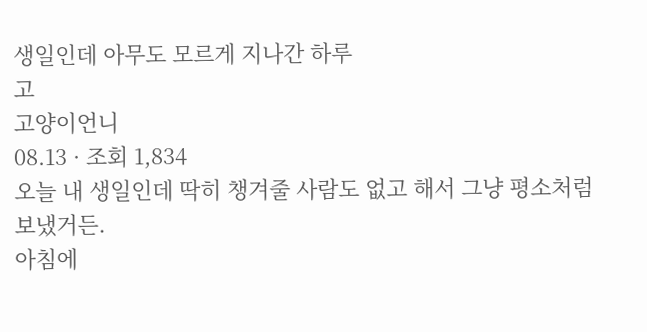생일인데 아무도 모르게 지나간 하루
고
고양이언니
08.13 · 조회 1,834
오늘 내 생일인데 딱히 챙겨줄 사람도 없고 해서 그냥 평소처럼 보냈거든.
아침에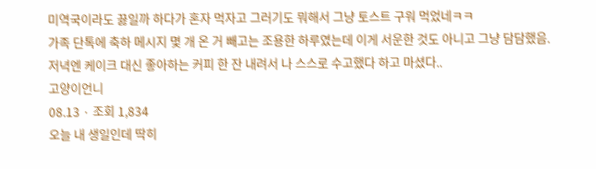미역국이라도 끓일까 하다가 혼자 먹자고 그러기도 뭐해서 그냥 토스트 구워 먹었네ㅋㅋ
가족 단톡에 축하 메시지 몇 개 온 거 빼고는 조용한 하루였는데 이게 서운한 것도 아니고 그냥 담담했음.
저녁엔 케이크 대신 좋아하는 커피 한 잔 내려서 나 스스로 수고했다 하고 마셨다..
고양이언니
08.13 · 조회 1,834
오늘 내 생일인데 딱히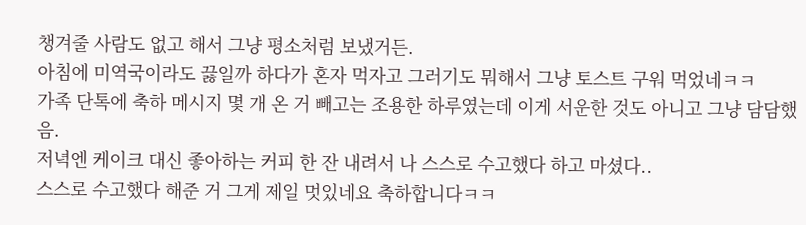챙겨줄 사람도 없고 해서 그냥 평소처럼 보냈거든.
아침에 미역국이라도 끓일까 하다가 혼자 먹자고 그러기도 뭐해서 그냥 토스트 구워 먹었네ㅋㅋ
가족 단톡에 축하 메시지 몇 개 온 거 빼고는 조용한 하루였는데 이게 서운한 것도 아니고 그냥 담담했음.
저녁엔 케이크 대신 좋아하는 커피 한 잔 내려서 나 스스로 수고했다 하고 마셨다..
스스로 수고했다 해준 거 그게 제일 멋있네요 축하합니다ㅋㅋ